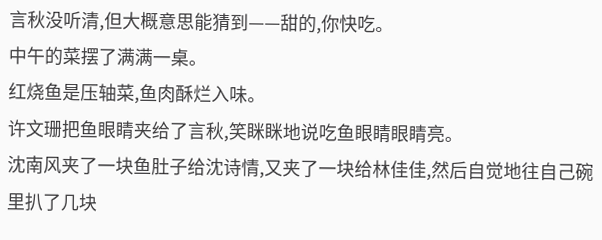言秋没听清,但大概意思能猜到——甜的,你快吃。
中午的菜摆了满满一桌。
红烧鱼是压轴菜,鱼肉酥烂入味。
许文珊把鱼眼睛夹给了言秋,笑眯眯地说吃鱼眼睛眼睛亮。
沈南风夹了一块鱼肚子给沈诗情,又夹了一块给林佳佳,然后自觉地往自己碗里扒了几块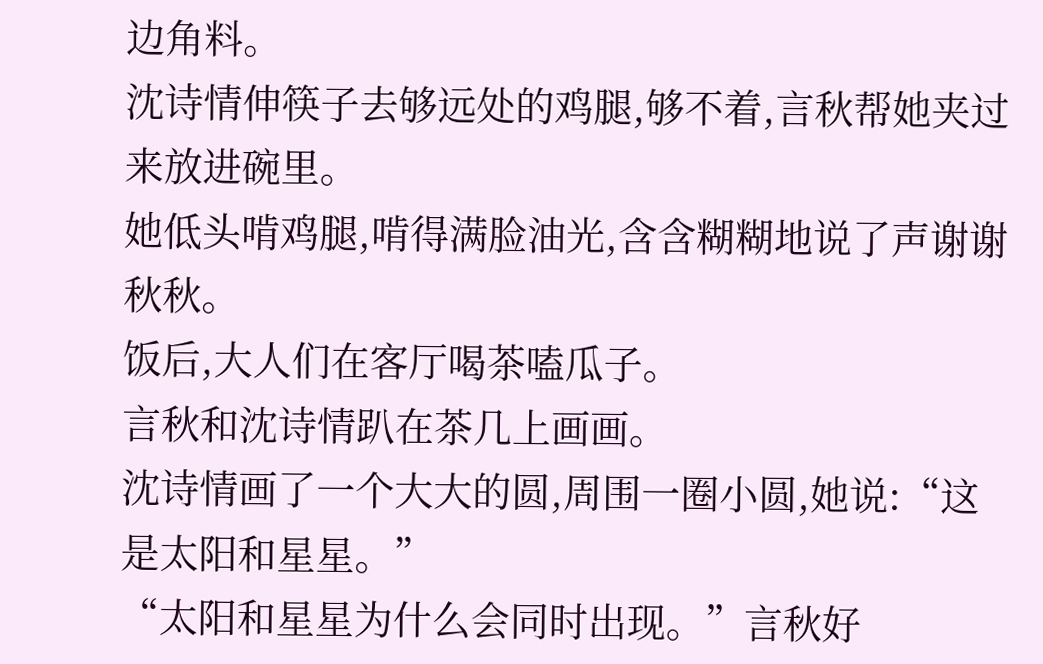边角料。
沈诗情伸筷子去够远处的鸡腿,够不着,言秋帮她夹过来放进碗里。
她低头啃鸡腿,啃得满脸油光,含含糊糊地说了声谢谢秋秋。
饭后,大人们在客厅喝茶嗑瓜子。
言秋和沈诗情趴在茶几上画画。
沈诗情画了一个大大的圆,周围一圈小圆,她说:“这是太阳和星星。”
“太阳和星星为什么会同时出现。”言秋好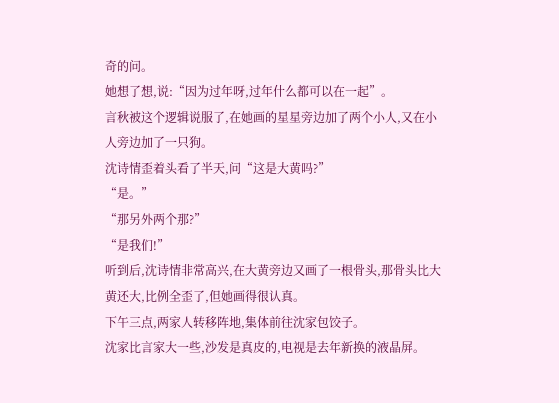奇的问。
她想了想,说:“因为过年呀,过年什么都可以在一起”。
言秋被这个逻辑说服了,在她画的星星旁边加了两个小人,又在小人旁边加了一只狗。
沈诗情歪着头看了半天,问“这是大黄吗?”
“是。”
“那另外两个那?”
“是我们!”
听到后,沈诗情非常高兴,在大黄旁边又画了一根骨头,那骨头比大黄还大,比例全歪了,但她画得很认真。
下午三点,两家人转移阵地,集体前往沈家包饺子。
沈家比言家大一些,沙发是真皮的,电视是去年新换的液晶屏。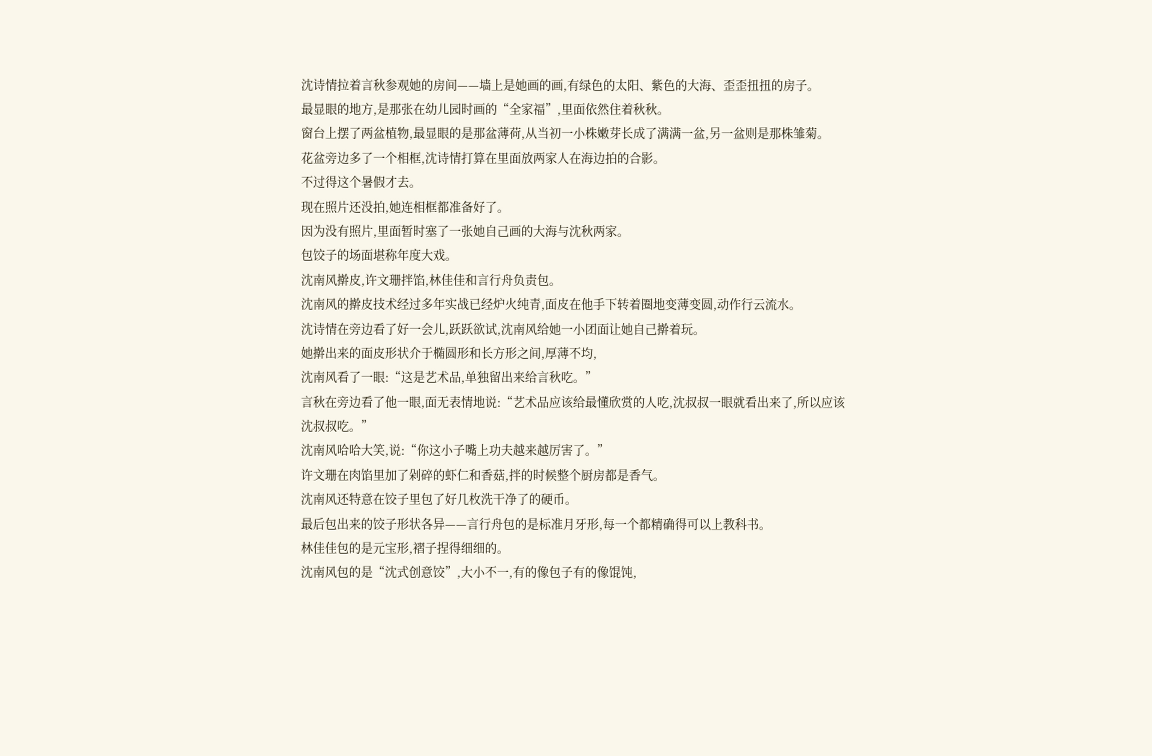沈诗情拉着言秋参观她的房间——墙上是她画的画,有绿色的太阳、紫色的大海、歪歪扭扭的房子。
最显眼的地方,是那张在幼儿园时画的“全家福”,里面依然住着秋秋。
窗台上摆了两盆植物,最显眼的是那盆薄荷,从当初一小株嫩芽长成了满满一盆,另一盆则是那株雏菊。
花盆旁边多了一个相框,沈诗情打算在里面放两家人在海边拍的合影。
不过得这个暑假才去。
现在照片还没拍,她连相框都准备好了。
因为没有照片,里面暂时塞了一张她自己画的大海与沈秋两家。
包饺子的场面堪称年度大戏。
沈南风擀皮,许文珊拌馅,林佳佳和言行舟负责包。
沈南风的擀皮技术经过多年实战已经炉火纯青,面皮在他手下转着圈地变薄变圆,动作行云流水。
沈诗情在旁边看了好一会儿,跃跃欲试,沈南风给她一小团面让她自己擀着玩。
她擀出来的面皮形状介于椭圆形和长方形之间,厚薄不均,
沈南风看了一眼:“这是艺术品,单独留出来给言秋吃。”
言秋在旁边看了他一眼,面无表情地说:“艺术品应该给最懂欣赏的人吃,沈叔叔一眼就看出来了,所以应该沈叔叔吃。”
沈南风哈哈大笑,说:“你这小子嘴上功夫越来越厉害了。”
许文珊在肉馅里加了剁碎的虾仁和香菇,拌的时候整个厨房都是香气。
沈南风还特意在饺子里包了好几枚洗干净了的硬币。
最后包出来的饺子形状各异——言行舟包的是标准月牙形,每一个都精确得可以上教科书。
林佳佳包的是元宝形,褶子捏得细细的。
沈南风包的是“沈式创意饺”,大小不一,有的像包子有的像馄饨,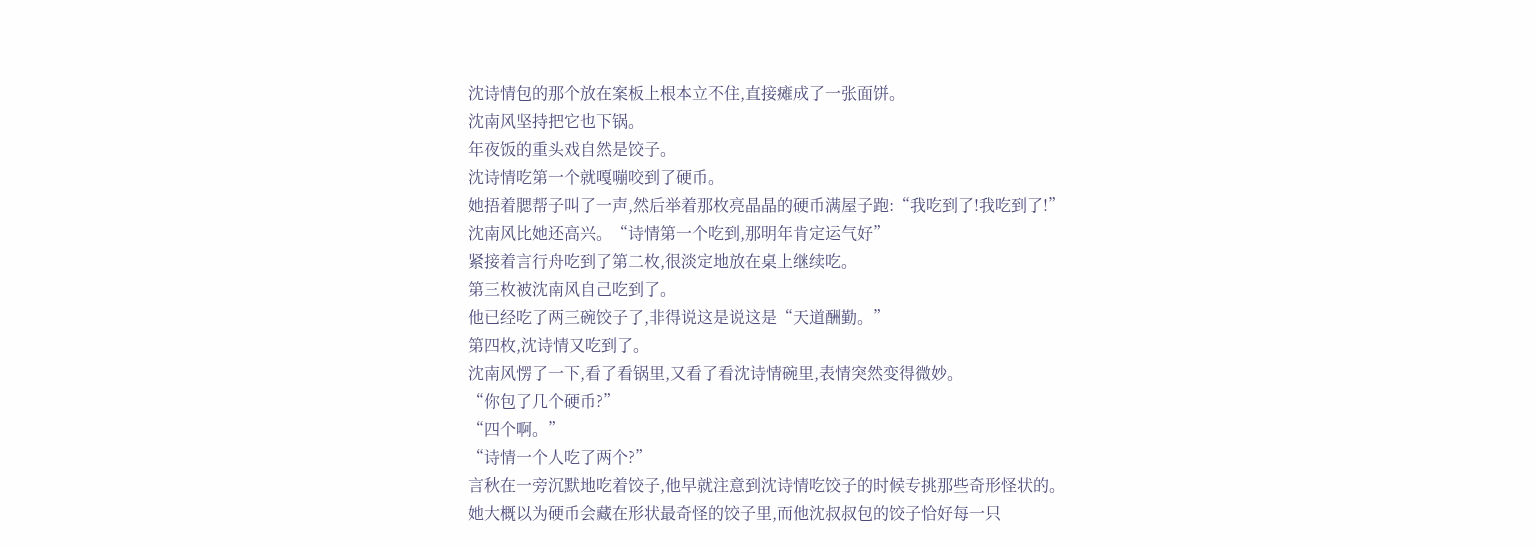沈诗情包的那个放在案板上根本立不住,直接瘫成了一张面饼。
沈南风坚持把它也下锅。
年夜饭的重头戏自然是饺子。
沈诗情吃第一个就嘎嘣咬到了硬币。
她捂着腮帮子叫了一声,然后举着那枚亮晶晶的硬币满屋子跑:“我吃到了!我吃到了!”
沈南风比她还高兴。“诗情第一个吃到,那明年肯定运气好”
紧接着言行舟吃到了第二枚,很淡定地放在桌上继续吃。
第三枚被沈南风自己吃到了。
他已经吃了两三碗饺子了,非得说这是说这是“天道酬勤。”
第四枚,沈诗情又吃到了。
沈南风愣了一下,看了看锅里,又看了看沈诗情碗里,表情突然变得微妙。
“你包了几个硬币?”
“四个啊。”
“诗情一个人吃了两个?”
言秋在一旁沉默地吃着饺子,他早就注意到沈诗情吃饺子的时候专挑那些奇形怪状的。
她大概以为硬币会藏在形状最奇怪的饺子里,而他沈叔叔包的饺子恰好每一只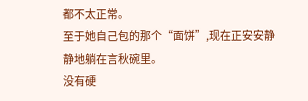都不太正常。
至于她自己包的那个“面饼”,现在正安安静静地躺在言秋碗里。
没有硬